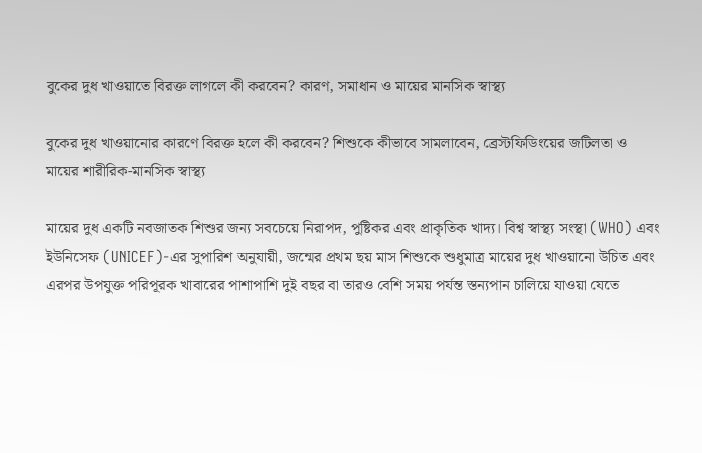বুকের দুধ খাওয়াতে বিরক্ত লাগলে কী করবেন? কারণ, সমাধান ও মায়ের মানসিক স্বাস্থ্য

বুকের দুধ খাওয়ানোর কারণে বিরক্ত হলে কী করবেন? শিশুকে কীভাবে সামলাবেন, ব্রেস্টফিডিংয়ের জটিলতা ও মায়ের শারীরিক-মানসিক স্বাস্থ্য

মায়ের দুধ একটি নবজাতক শিশুর জন্য সবচেয়ে নিরাপদ, পুষ্টিকর এবং প্রাকৃতিক খাদ্য। বিশ্ব স্বাস্থ্য সংস্থা (WHO) এবং ইউনিসেফ (UNICEF)-এর সুপারিশ অনুযায়ী, জন্মের প্রথম ছয় মাস শিশুকে শুধুমাত্র মায়ের দুধ খাওয়ানো উচিত এবং এরপর উপযুক্ত পরিপূরক খাবারের পাশাপাশি দুই বছর বা তারও বেশি সময় পর্যন্ত স্তন্যপান চালিয়ে যাওয়া যেতে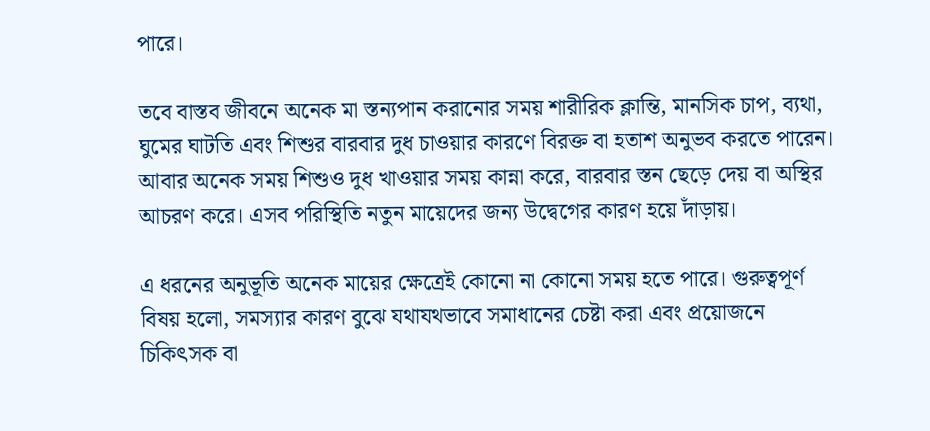পারে।

তবে বাস্তব জীবনে অনেক মা স্তন্যপান করানোর সময় শারীরিক ক্লান্তি, মানসিক চাপ, ব্যথা, ঘুমের ঘাটতি এবং শিশুর বারবার দুধ চাওয়ার কারণে বিরক্ত বা হতাশ অনুভব করতে পারেন। আবার অনেক সময় শিশুও দুধ খাওয়ার সময় কান্না করে, বারবার স্তন ছেড়ে দেয় বা অস্থির আচরণ করে। এসব পরিস্থিতি নতুন মায়েদের জন্য উদ্বেগের কারণ হয়ে দাঁড়ায়।

এ ধরনের অনুভূতি অনেক মায়ের ক্ষেত্রেই কোনো না কোনো সময় হতে পারে। গুরুত্বপূর্ণ বিষয় হলো, সমস্যার কারণ বুঝে যথাযথভাবে সমাধানের চেষ্টা করা এবং প্রয়োজনে চিকিৎসক বা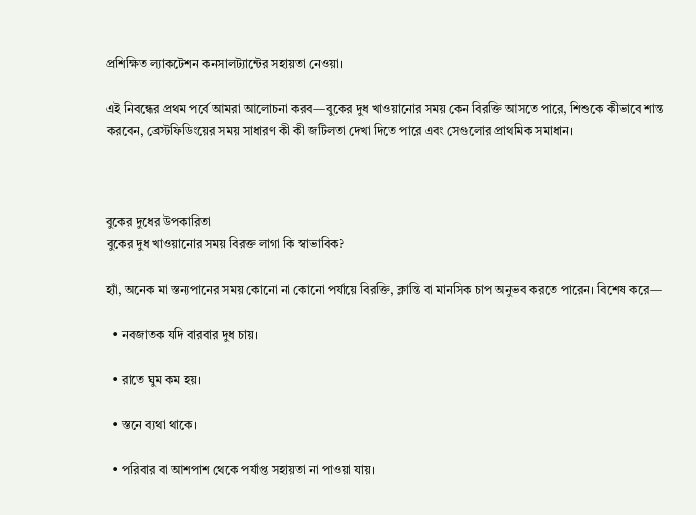প্রশিক্ষিত ল্যাকটেশন কনসালট্যান্টের সহায়তা নেওয়া।

এই নিবন্ধের প্রথম পর্বে আমরা আলোচনা করব—বুকের দুধ খাওয়ানোর সময় কেন বিরক্তি আসতে পারে, শিশুকে কীভাবে শান্ত করবেন, ব্রেস্টফিডিংয়ের সময় সাধারণ কী কী জটিলতা দেখা দিতে পারে এবং সেগুলোর প্রাথমিক সমাধান।



বুকের দুধের উপকারিতা
বুকের দুধ খাওয়ানোর সময় বিরক্ত লাগা কি স্বাভাবিক?

হ্যাঁ, অনেক মা স্তন্যপানের সময় কোনো না কোনো পর্যায়ে বিরক্তি, ক্লান্তি বা মানসিক চাপ অনুভব করতে পারেন। বিশেষ করে—

  • নবজাতক যদি বারবার দুধ চায়।

  • রাতে ঘুম কম হয়।

  • স্তনে ব্যথা থাকে।

  • পরিবার বা আশপাশ থেকে পর্যাপ্ত সহায়তা না পাওয়া যায়।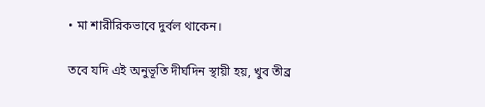• মা শারীরিকভাবে দুর্বল থাকেন।

তবে যদি এই অনুভূতি দীর্ঘদিন স্থায়ী হয়, খুব তীব্র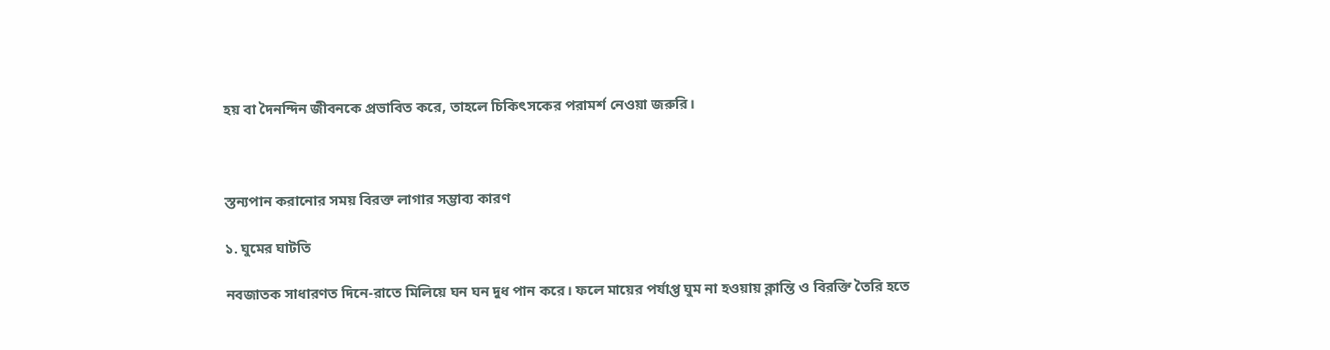হয় বা দৈনন্দিন জীবনকে প্রভাবিত করে, তাহলে চিকিৎসকের পরামর্শ নেওয়া জরুরি।



স্তন্যপান করানোর সময় বিরক্ত লাগার সম্ভাব্য কারণ

১. ঘুমের ঘাটতি

নবজাতক সাধারণত দিনে-রাতে মিলিয়ে ঘন ঘন দুধ পান করে। ফলে মায়ের পর্যাপ্ত ঘুম না হওয়ায় ক্লান্তি ও বিরক্তি তৈরি হতে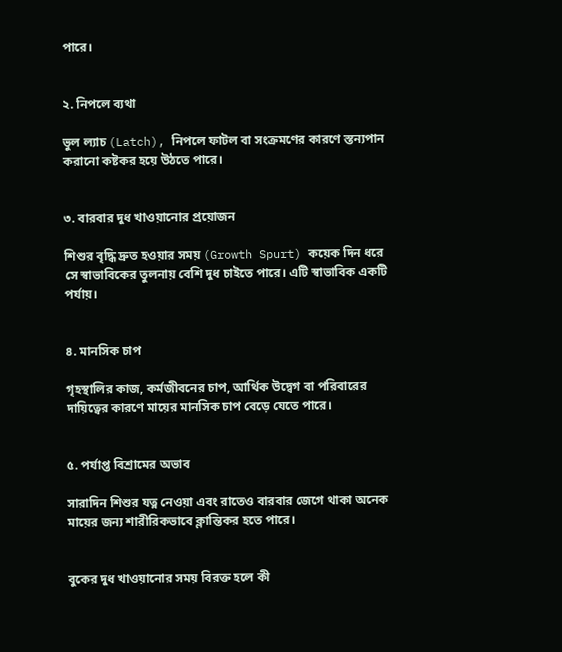পারে।


২. নিপলে ব্যথা

ভুল ল্যাচ (Latch), নিপলে ফাটল বা সংক্রমণের কারণে স্তন্যপান করানো কষ্টকর হয়ে উঠতে পারে।


৩. বারবার দুধ খাওয়ানোর প্রয়োজন

শিশুর বৃদ্ধি দ্রুত হওয়ার সময় (Growth Spurt) কয়েক দিন ধরে সে স্বাভাবিকের তুলনায় বেশি দুধ চাইতে পারে। এটি স্বাভাবিক একটি পর্যায়।


৪. মানসিক চাপ

গৃহস্থালির কাজ, কর্মজীবনের চাপ, আর্থিক উদ্বেগ বা পরিবারের দায়িত্বের কারণে মায়ের মানসিক চাপ বেড়ে যেতে পারে।


৫. পর্যাপ্ত বিশ্রামের অভাব

সারাদিন শিশুর যত্ন নেওয়া এবং রাতেও বারবার জেগে থাকা অনেক মায়ের জন্য শারীরিকভাবে ক্লান্তিকর হতে পারে।


বুকের দুধ খাওয়ানোর সময় বিরক্ত হলে কী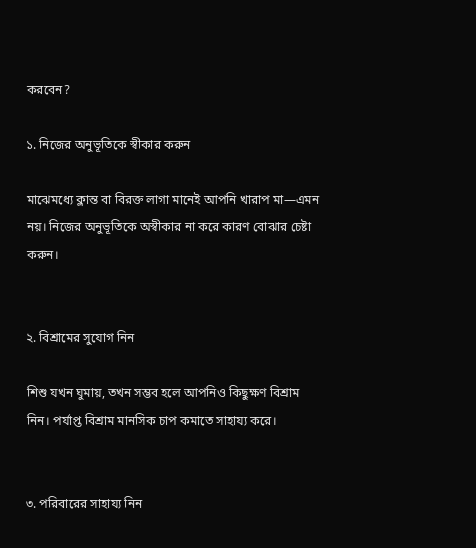করবেন?

১. নিজের অনুভূতিকে স্বীকার করুন

মাঝেমধ্যে ক্লান্ত বা বিরক্ত লাগা মানেই আপনি খারাপ মা—এমন নয়। নিজের অনুভূতিকে অস্বীকার না করে কারণ বোঝার চেষ্টা করুন।


২. বিশ্রামের সুযোগ নিন

শিশু যখন ঘুমায়, তখন সম্ভব হলে আপনিও কিছুক্ষণ বিশ্রাম নিন। পর্যাপ্ত বিশ্রাম মানসিক চাপ কমাতে সাহায্য করে।


৩. পরিবারের সাহায্য নিন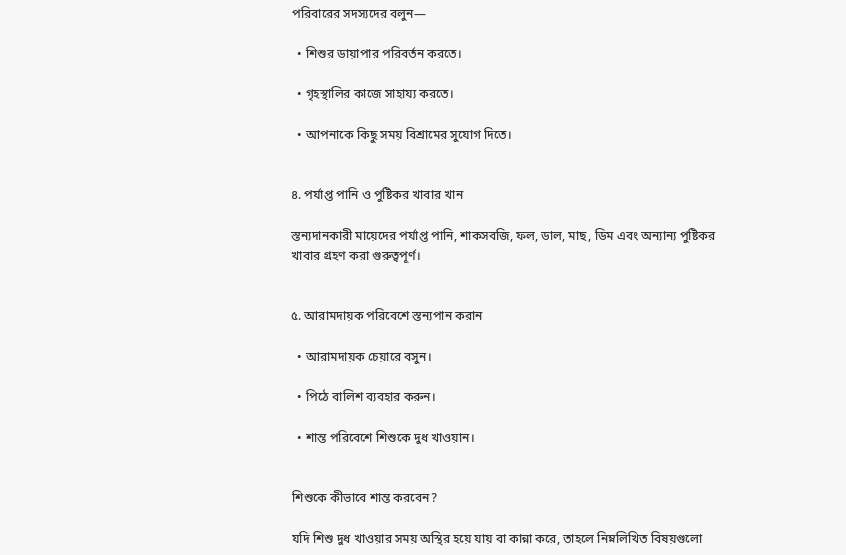পরিবারের সদস্যদের বলুন—

  • শিশুর ডায়াপার পরিবর্তন করতে।

  • গৃহস্থালির কাজে সাহায্য করতে।

  • আপনাকে কিছু সময় বিশ্রামের সুযোগ দিতে।


৪. পর্যাপ্ত পানি ও পুষ্টিকর খাবার খান

স্তন্যদানকারী মায়েদের পর্যাপ্ত পানি, শাকসবজি, ফল, ডাল, মাছ, ডিম এবং অন্যান্য পুষ্টিকর খাবার গ্রহণ করা গুরুত্বপূর্ণ।


৫. আরামদায়ক পরিবেশে স্তন্যপান করান

  • আরামদায়ক চেয়ারে বসুন।

  • পিঠে বালিশ ব্যবহার করুন।

  • শান্ত পরিবেশে শিশুকে দুধ খাওয়ান।


শিশুকে কীভাবে শান্ত করবেন?

যদি শিশু দুধ খাওয়ার সময় অস্থির হয়ে যায় বা কান্না করে, তাহলে নিম্নলিখিত বিষয়গুলো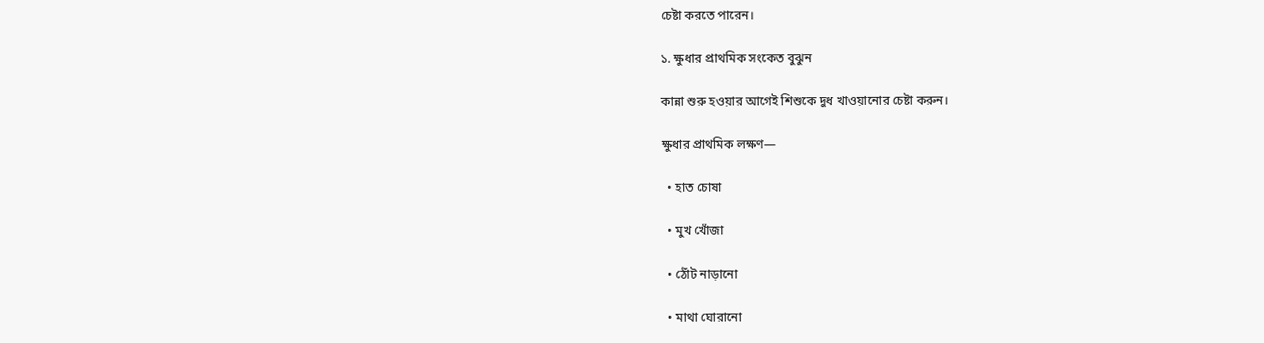চেষ্টা করতে পারেন।

১. ক্ষুধার প্রাথমিক সংকেত বুঝুন

কান্না শুরু হওয়ার আগেই শিশুকে দুধ খাওয়ানোর চেষ্টা করুন।

ক্ষুধার প্রাথমিক লক্ষণ—

  • হাত চোষা

  • মুখ খোঁজা

  • ঠোঁট নাড়ানো

  • মাথা ঘোরানো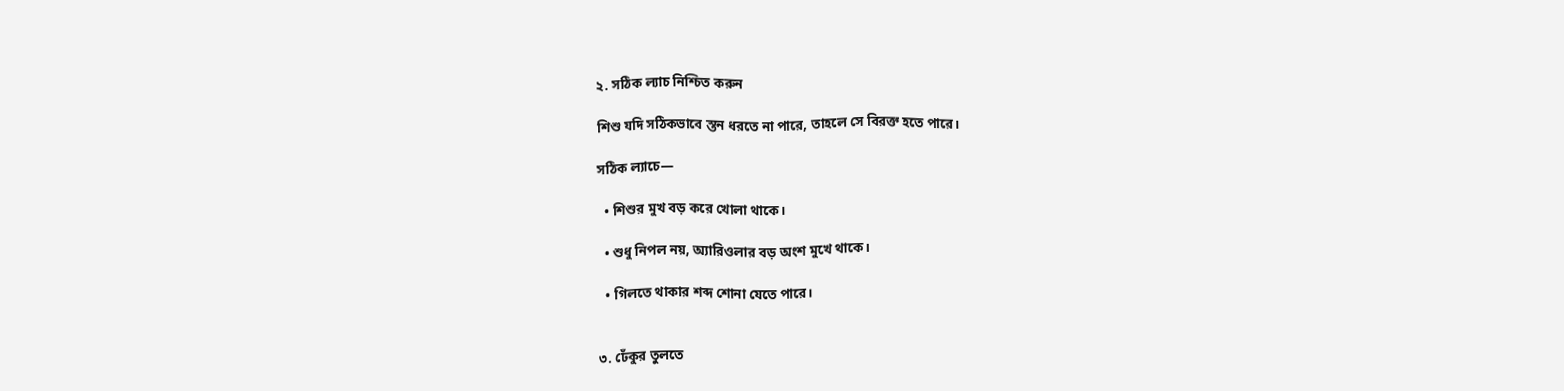২. সঠিক ল্যাচ নিশ্চিত করুন

শিশু যদি সঠিকভাবে স্তন ধরতে না পারে, তাহলে সে বিরক্ত হতে পারে।

সঠিক ল্যাচে—

  • শিশুর মুখ বড় করে খোলা থাকে।

  • শুধু নিপল নয়, অ্যারিওলার বড় অংশ মুখে থাকে।

  • গিলতে থাকার শব্দ শোনা যেতে পারে।


৩. ঢেঁকুর তুলতে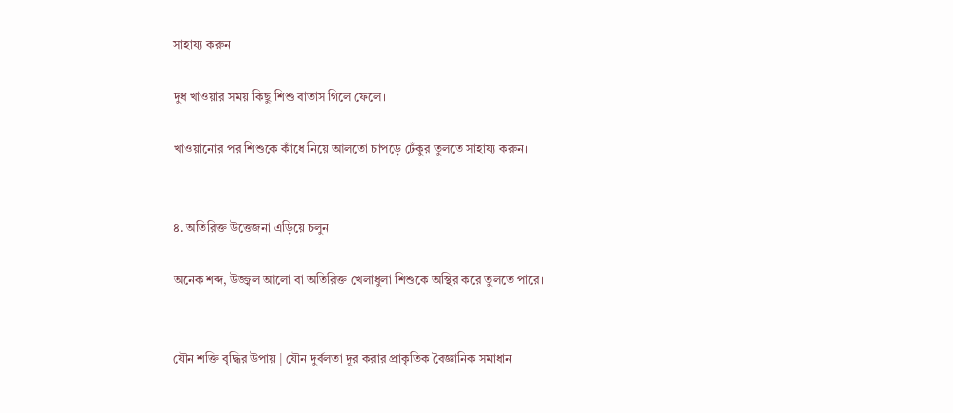সাহায্য করুন

দুধ খাওয়ার সময় কিছু শিশু বাতাস গিলে ফেলে।

খাওয়ানোর পর শিশুকে কাঁধে নিয়ে আলতো চাপড়ে ঢেঁকুর তুলতে সাহায্য করুন।


৪. অতিরিক্ত উত্তেজনা এড়িয়ে চলুন

অনেক শব্দ, উজ্জ্বল আলো বা অতিরিক্ত খেলাধুলা শিশুকে অস্থির করে তুলতে পারে।


যৌন শক্তি বৃদ্ধির উপায় | যৌন দুর্বলতা দূর করার প্রাকৃতিক বৈজ্ঞানিক সমাধান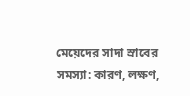মেয়েদের সাদা স্রাবের সমস্যা: কারণ, লক্ষণ,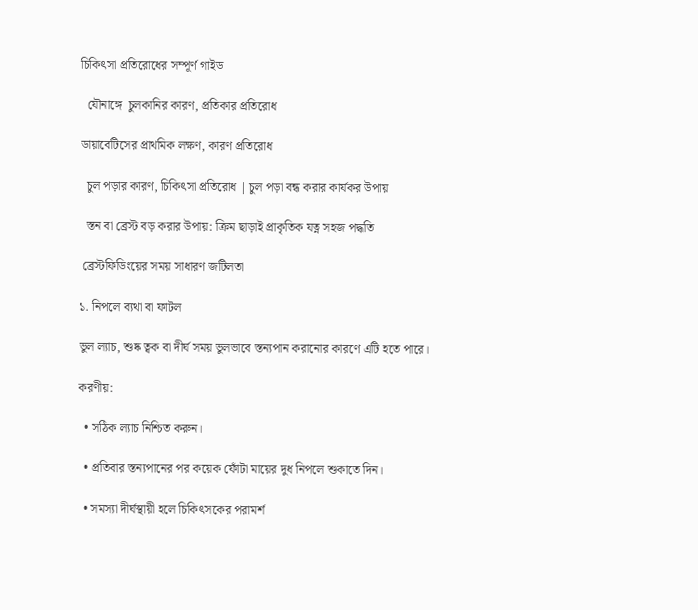চিকিৎসা প্রতিরোধের সম্পূর্ণ গাইড

  যৌনাঙ্গে  চুলকানির কারণ, প্রতিকার প্রতিরোধ

ডায়াবেটিসের প্রাথমিক লক্ষণ, কারণ প্রতিরোধ

  চুল পড়ার কারণ, চিকিৎসা প্রতিরোধ | চুল পড়া বন্ধ করার কার্যকর উপায়

  স্তন বা ব্রেস্ট বড় করার উপায়: ক্রিম ছাড়াই প্রাকৃতিক যত্ন সহজ পদ্ধতি

 ব্রেস্টফিডিংয়ের সময় সাধারণ জটিলতা

১. নিপলে ব্যথা বা ফাটল

ভুল ল্যাচ, শুষ্ক ত্বক বা দীর্ঘ সময় ভুলভাবে স্তন্যপান করানোর কারণে এটি হতে পারে।

করণীয়:

  • সঠিক ল্যাচ নিশ্চিত করুন।

  • প্রতিবার স্তন্যপানের পর কয়েক ফোঁটা মায়ের দুধ নিপলে শুকাতে দিন।

  • সমস্যা দীর্ঘস্থায়ী হলে চিকিৎসকের পরামর্শ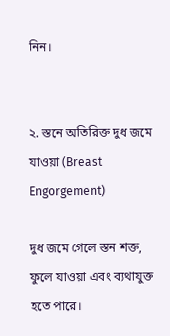নিন।


২. স্তনে অতিরিক্ত দুধ জমে যাওয়া (Breast Engorgement)

দুধ জমে গেলে স্তন শক্ত, ফুলে যাওয়া এবং ব্যথাযুক্ত হতে পারে।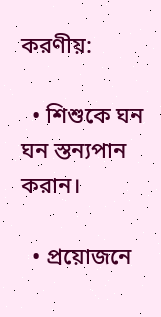করণীয়:

  • শিশুকে ঘন ঘন স্তন্যপান করান।

  • প্রয়োজনে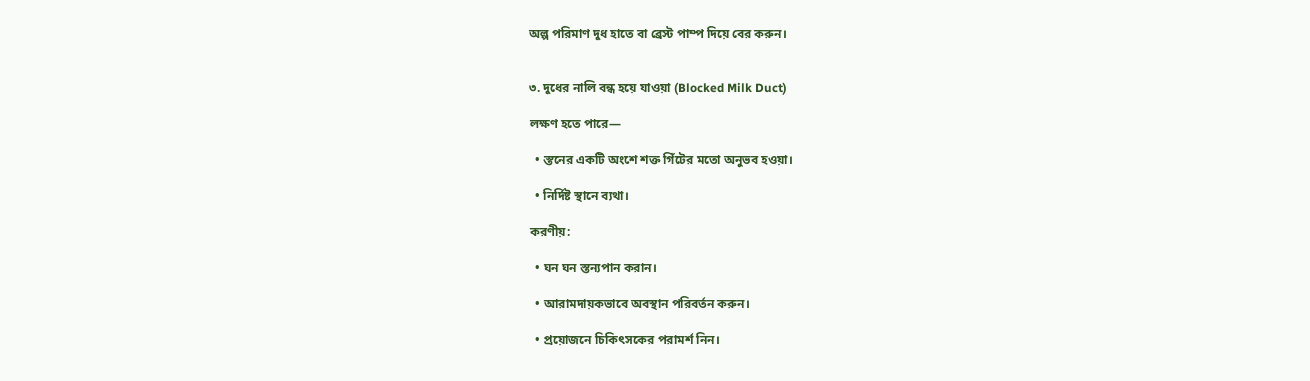অল্প পরিমাণ দুধ হাতে বা ব্রেস্ট পাম্প দিয়ে বের করুন।


৩. দুধের নালি বন্ধ হয়ে যাওয়া (Blocked Milk Duct)

লক্ষণ হতে পারে—

  • স্তনের একটি অংশে শক্ত গিঁটের মতো অনুভব হওয়া।

  • নির্দিষ্ট স্থানে ব্যথা।

করণীয়:

  • ঘন ঘন স্তন্যপান করান।

  • আরামদায়কভাবে অবস্থান পরিবর্তন করুন।

  • প্রয়োজনে চিকিৎসকের পরামর্শ নিন।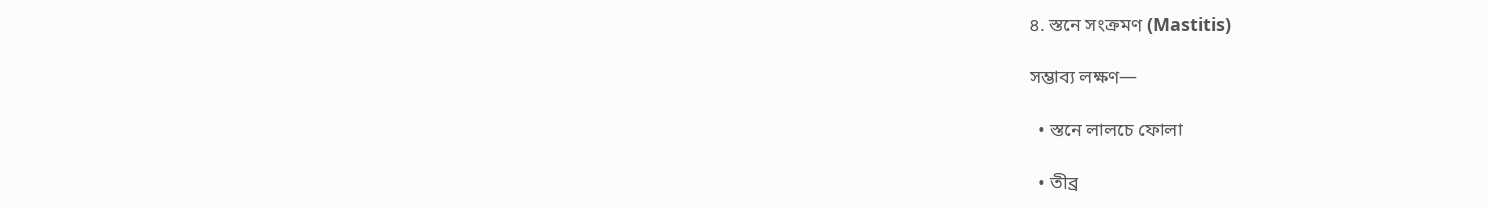৪. স্তনে সংক্রমণ (Mastitis)

সম্ভাব্য লক্ষণ—

  • স্তনে লালচে ফোলা

  • তীব্র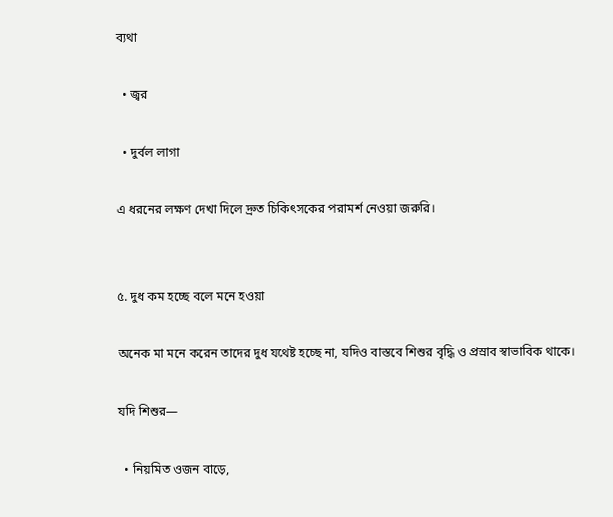ব্যথা

  • জ্বর

  • দুর্বল লাগা

এ ধরনের লক্ষণ দেখা দিলে দ্রুত চিকিৎসকের পরামর্শ নেওয়া জরুরি।


৫. দুধ কম হচ্ছে বলে মনে হওয়া

অনেক মা মনে করেন তাদের দুধ যথেষ্ট হচ্ছে না, যদিও বাস্তবে শিশুর বৃদ্ধি ও প্রস্রাব স্বাভাবিক থাকে।

যদি শিশুর—

  • নিয়মিত ওজন বাড়ে,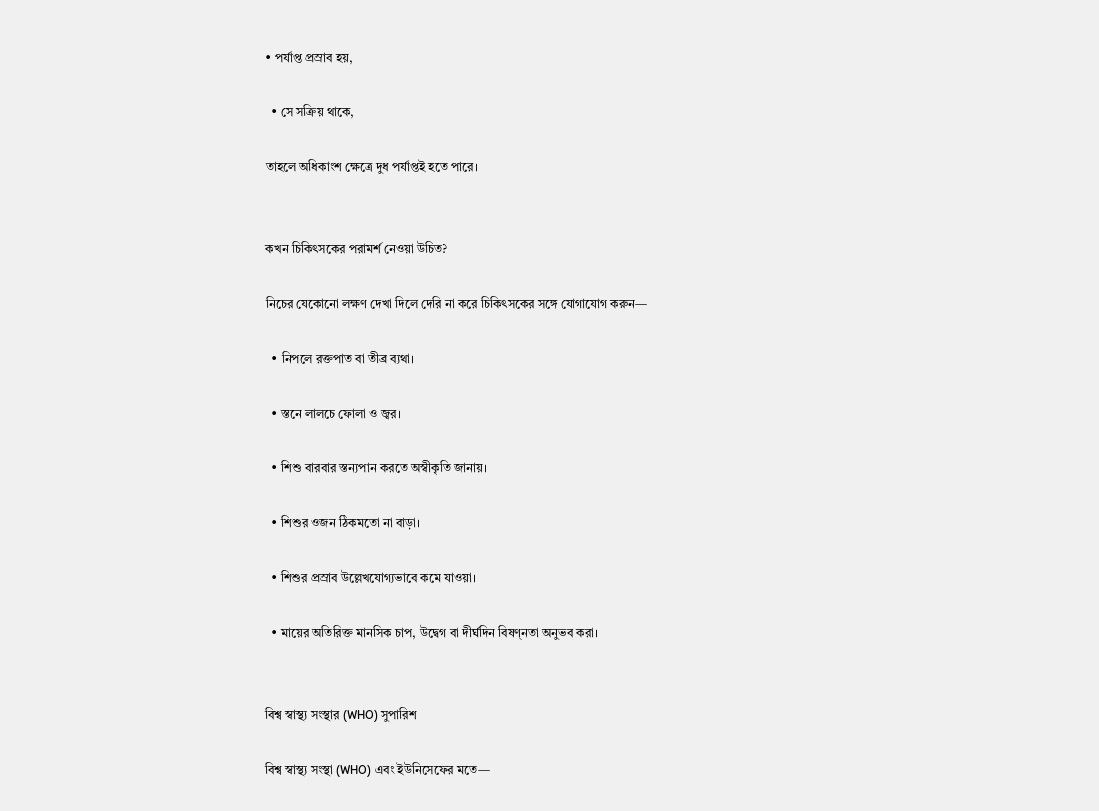• পর্যাপ্ত প্রস্রাব হয়,

  • সে সক্রিয় থাকে,

তাহলে অধিকাংশ ক্ষেত্রে দুধ পর্যাপ্তই হতে পারে।


কখন চিকিৎসকের পরামর্শ নেওয়া উচিত?

নিচের যেকোনো লক্ষণ দেখা দিলে দেরি না করে চিকিৎসকের সঙ্গে যোগাযোগ করুন—

  • নিপলে রক্তপাত বা তীব্র ব্যথা।

  • স্তনে লালচে ফোলা ও জ্বর।

  • শিশু বারবার স্তন্যপান করতে অস্বীকৃতি জানায়।

  • শিশুর ওজন ঠিকমতো না বাড়া।

  • শিশুর প্রস্রাব উল্লেখযোগ্যভাবে কমে যাওয়া।

  • মায়ের অতিরিক্ত মানসিক চাপ, উদ্বেগ বা দীর্ঘদিন বিষণ্নতা অনুভব করা।


বিশ্ব স্বাস্থ্য সংস্থার (WHO) সুপারিশ

বিশ্ব স্বাস্থ্য সংস্থা (WHO) এবং ইউনিসেফের মতে—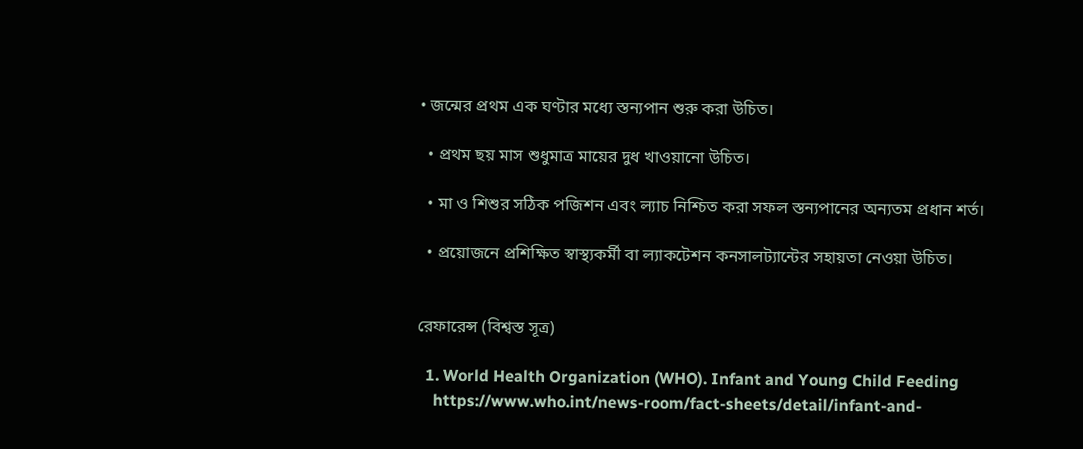• জন্মের প্রথম এক ঘণ্টার মধ্যে স্তন্যপান শুরু করা উচিত।

  • প্রথম ছয় মাস শুধুমাত্র মায়ের দুধ খাওয়ানো উচিত।

  • মা ও শিশুর সঠিক পজিশন এবং ল্যাচ নিশ্চিত করা সফল স্তন্যপানের অন্যতম প্রধান শর্ত।

  • প্রয়োজনে প্রশিক্ষিত স্বাস্থ্যকর্মী বা ল্যাকটেশন কনসালট্যান্টের সহায়তা নেওয়া উচিত।


রেফারেন্স (বিশ্বস্ত সূত্র)

  1. World Health Organization (WHO). Infant and Young Child Feeding
    https://www.who.int/news-room/fact-sheets/detail/infant-and-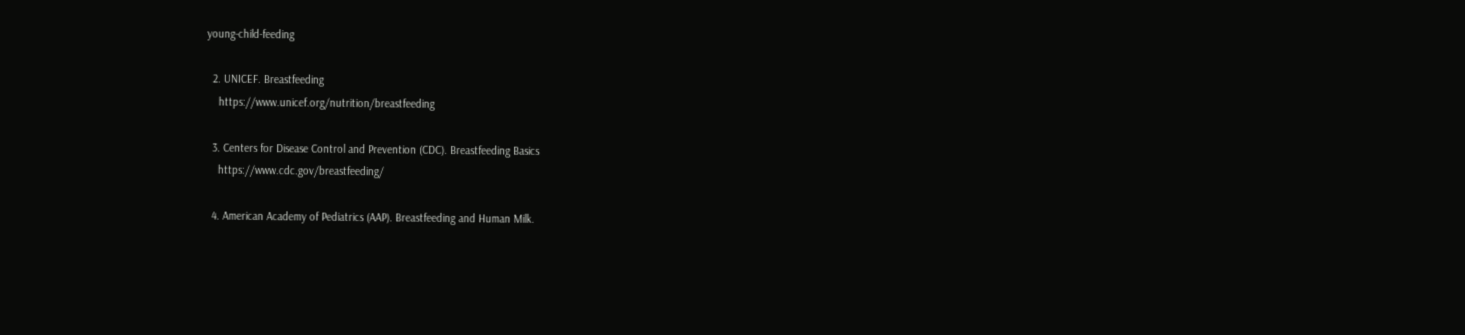young-child-feeding

  2. UNICEF. Breastfeeding
    https://www.unicef.org/nutrition/breastfeeding

  3. Centers for Disease Control and Prevention (CDC). Breastfeeding Basics
    https://www.cdc.gov/breastfeeding/

  4. American Academy of Pediatrics (AAP). Breastfeeding and Human Milk.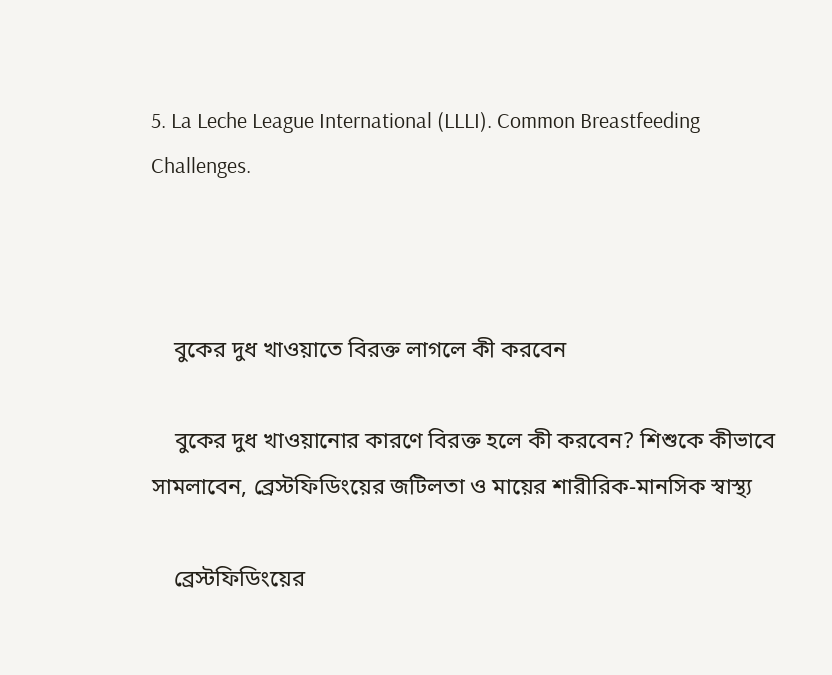5. La Leche League International (LLLI). Common Breastfeeding Challenges.



    বুকের দুধ খাওয়াতে বিরক্ত লাগলে কী করবেন

    বুকের দুধ খাওয়ানোর কারণে বিরক্ত হলে কী করবেন? শিশুকে কীভাবে সামলাবেন, ব্রেস্টফিডিংয়ের জটিলতা ও মায়ের শারীরিক-মানসিক স্বাস্থ্য

    ব্রেস্টফিডিংয়ের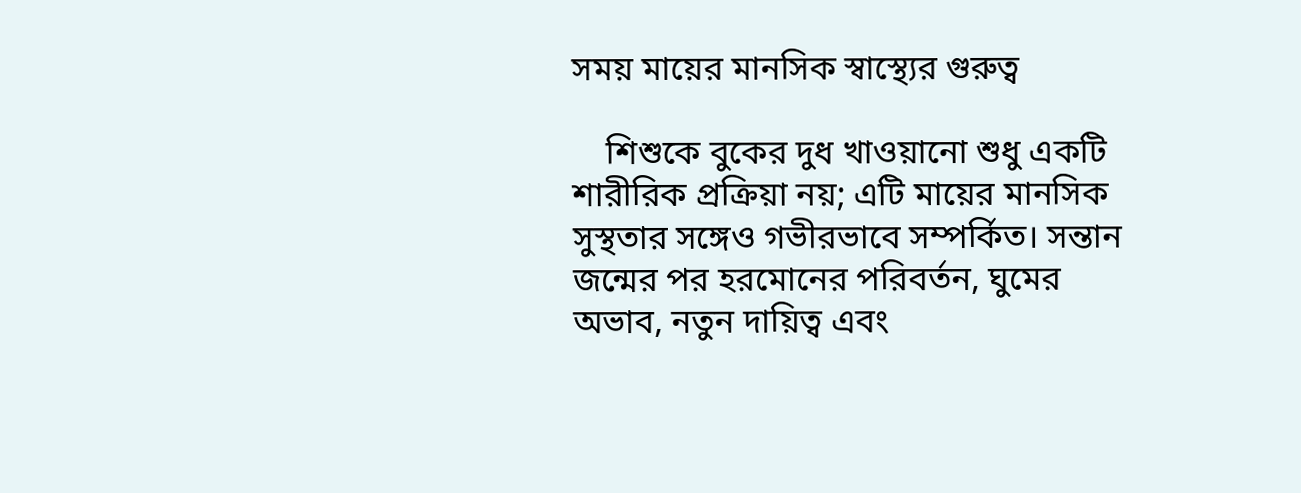সময় মায়ের মানসিক স্বাস্থ্যের গুরুত্ব

    শিশুকে বুকের দুধ খাওয়ানো শুধু একটি শারীরিক প্রক্রিয়া নয়; এটি মায়ের মানসিক সুস্থতার সঙ্গেও গভীরভাবে সম্পর্কিত। সন্তান জন্মের পর হরমোনের পরিবর্তন, ঘুমের অভাব, নতুন দায়িত্ব এবং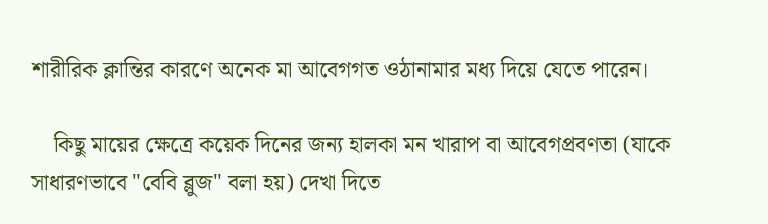শারীরিক ক্লান্তির কারণে অনেক মা আবেগগত ওঠানামার মধ্য দিয়ে যেতে পারেন।

    কিছু মায়ের ক্ষেত্রে কয়েক দিনের জন্য হালকা মন খারাপ বা আবেগপ্রবণতা (যাকে সাধারণভাবে "বেবি ব্লুজ" বলা হয়) দেখা দিতে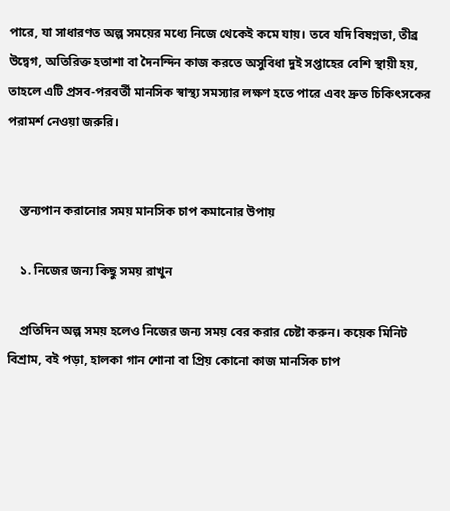পারে, যা সাধারণত অল্প সময়ের মধ্যে নিজে থেকেই কমে যায়। তবে যদি বিষণ্নতা, তীব্র উদ্বেগ, অতিরিক্ত হতাশা বা দৈনন্দিন কাজ করতে অসুবিধা দুই সপ্তাহের বেশি স্থায়ী হয়, তাহলে এটি প্রসব-পরবর্তী মানসিক স্বাস্থ্য সমস্যার লক্ষণ হতে পারে এবং দ্রুত চিকিৎসকের পরামর্শ নেওয়া জরুরি।


    স্তন্যপান করানোর সময় মানসিক চাপ কমানোর উপায়

    ১. নিজের জন্য কিছু সময় রাখুন

    প্রতিদিন অল্প সময় হলেও নিজের জন্য সময় বের করার চেষ্টা করুন। কয়েক মিনিট বিশ্রাম, বই পড়া, হালকা গান শোনা বা প্রিয় কোনো কাজ মানসিক চাপ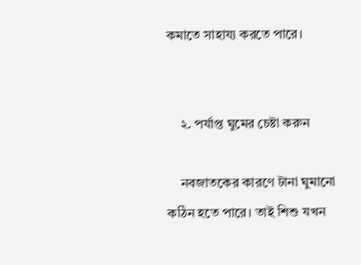কমাতে সাহায্য করতে পারে।


    ২. পর্যাপ্ত ঘুমের চেষ্টা করুন

    নবজাতকের কারণে টানা ঘুমানো কঠিন হতে পারে। তাই শিশু যখন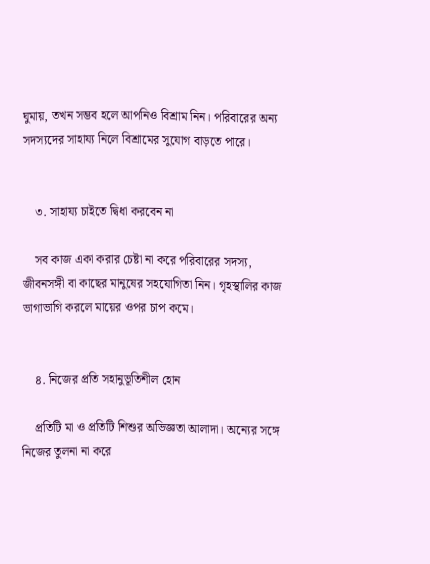ঘুমায়, তখন সম্ভব হলে আপনিও বিশ্রাম নিন। পরিবারের অন্য সদস্যদের সাহায্য নিলে বিশ্রামের সুযোগ বাড়তে পারে।


    ৩. সাহায্য চাইতে দ্বিধা করবেন না

    সব কাজ একা করার চেষ্টা না করে পরিবারের সদস্য, জীবনসঙ্গী বা কাছের মানুষের সহযোগিতা নিন। গৃহস্থালির কাজ ভাগাভাগি করলে মায়ের ওপর চাপ কমে।


    ৪. নিজের প্রতি সহানুভূতিশীল হোন

    প্রতিটি মা ও প্রতিটি শিশুর অভিজ্ঞতা আলাদা। অন্যের সঙ্গে নিজের তুলনা না করে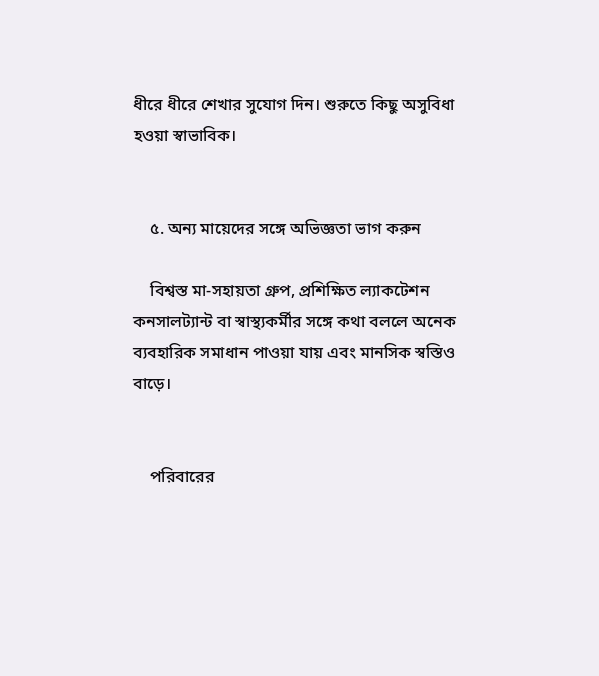ধীরে ধীরে শেখার সুযোগ দিন। শুরুতে কিছু অসুবিধা হওয়া স্বাভাবিক।


    ৫. অন্য মায়েদের সঙ্গে অভিজ্ঞতা ভাগ করুন

    বিশ্বস্ত মা-সহায়তা গ্রুপ, প্রশিক্ষিত ল্যাকটেশন কনসালট্যান্ট বা স্বাস্থ্যকর্মীর সঙ্গে কথা বললে অনেক ব্যবহারিক সমাধান পাওয়া যায় এবং মানসিক স্বস্তিও বাড়ে।


    পরিবারের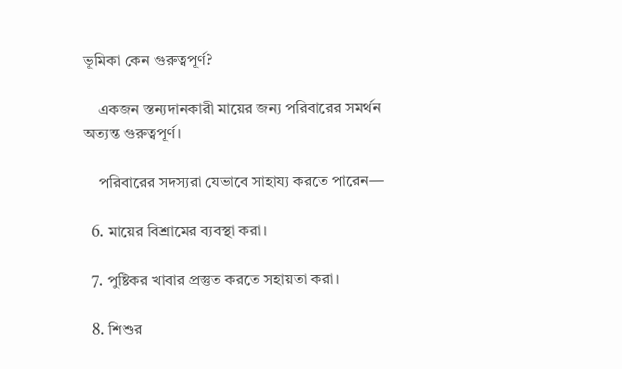ভূমিকা কেন গুরুত্বপূর্ণ?

    একজন স্তন্যদানকারী মায়ের জন্য পরিবারের সমর্থন অত্যন্ত গুরুত্বপূর্ণ।

    পরিবারের সদস্যরা যেভাবে সাহায্য করতে পারেন—

  6. মায়ের বিশ্রামের ব্যবস্থা করা।

  7. পুষ্টিকর খাবার প্রস্তুত করতে সহায়তা করা।

  8. শিশুর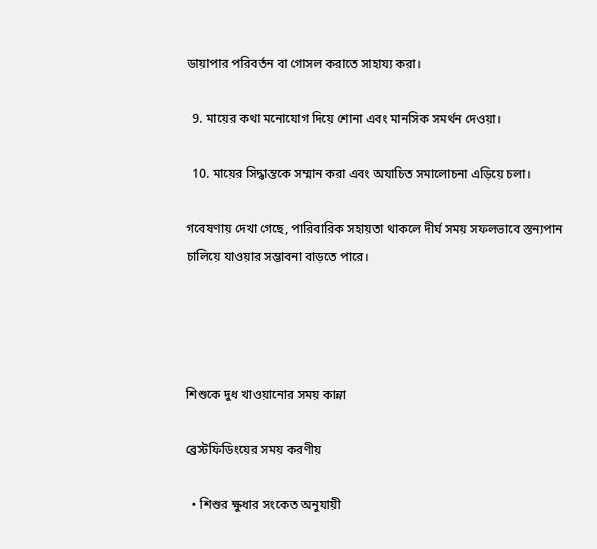ডায়াপার পরিবর্তন বা গোসল করাতে সাহায্য করা।

  9. মায়ের কথা মনোযোগ দিয়ে শোনা এবং মানসিক সমর্থন দেওয়া।

  10. মায়ের সিদ্ধান্তকে সম্মান করা এবং অযাচিত সমালোচনা এড়িয়ে চলা।

গবেষণায় দেখা গেছে, পারিবারিক সহায়তা থাকলে দীর্ঘ সময় সফলভাবে স্তন্যপান চালিয়ে যাওয়ার সম্ভাবনা বাড়তে পারে।




শিশুকে দুধ খাওয়ানোর সময় কান্না

ব্রেস্টফিডিংয়ের সময় করণীয়

  • শিশুর ক্ষুধার সংকেত অনুযায়ী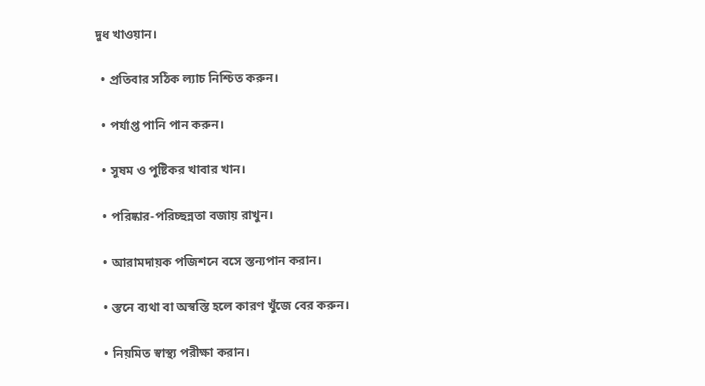দুধ খাওয়ান।

  • প্রতিবার সঠিক ল্যাচ নিশ্চিত করুন।

  • পর্যাপ্ত পানি পান করুন।

  • সুষম ও পুষ্টিকর খাবার খান।

  • পরিষ্কার-পরিচ্ছন্নতা বজায় রাখুন।

  • আরামদায়ক পজিশনে বসে স্তন্যপান করান।

  • স্তনে ব্যথা বা অস্বস্তি হলে কারণ খুঁজে বের করুন।

  • নিয়মিত স্বাস্থ্য পরীক্ষা করান।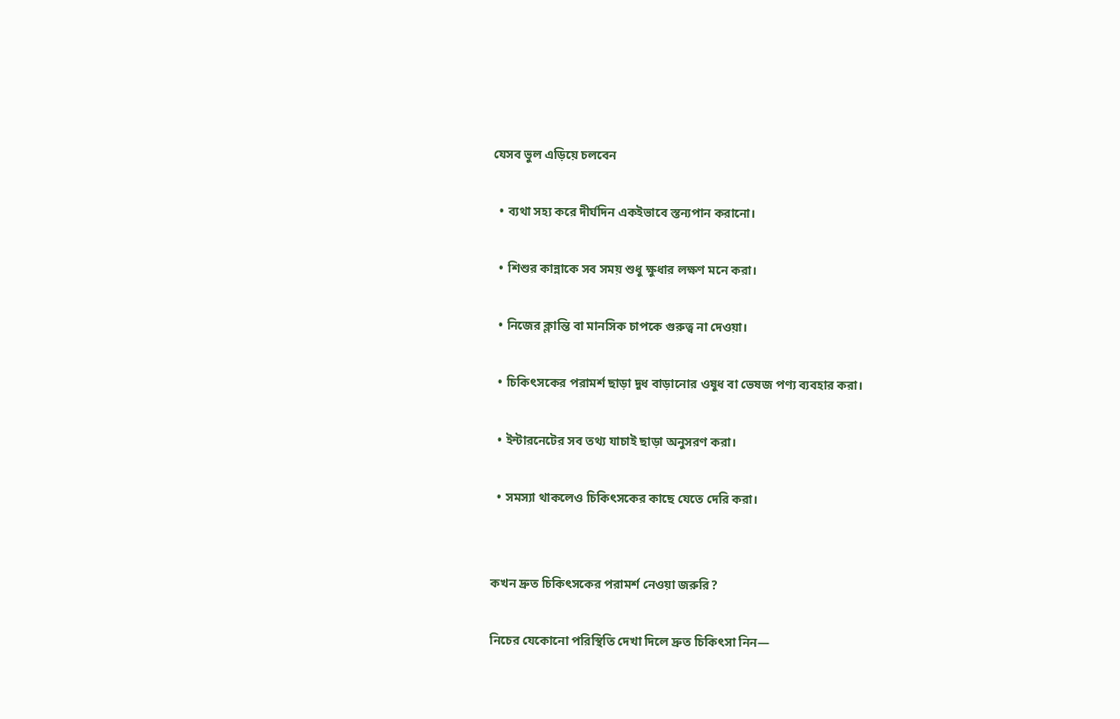যেসব ভুল এড়িয়ে চলবেন

  • ব্যথা সহ্য করে দীর্ঘদিন একইভাবে স্তন্যপান করানো।

  • শিশুর কান্নাকে সব সময় শুধু ক্ষুধার লক্ষণ মনে করা।

  • নিজের ক্লান্তি বা মানসিক চাপকে গুরুত্ব না দেওয়া।

  • চিকিৎসকের পরামর্শ ছাড়া দুধ বাড়ানোর ওষুধ বা ভেষজ পণ্য ব্যবহার করা।

  • ইন্টারনেটের সব তথ্য যাচাই ছাড়া অনুসরণ করা।

  • সমস্যা থাকলেও চিকিৎসকের কাছে যেতে দেরি করা।


কখন দ্রুত চিকিৎসকের পরামর্শ নেওয়া জরুরি?

নিচের যেকোনো পরিস্থিতি দেখা দিলে দ্রুত চিকিৎসা নিন—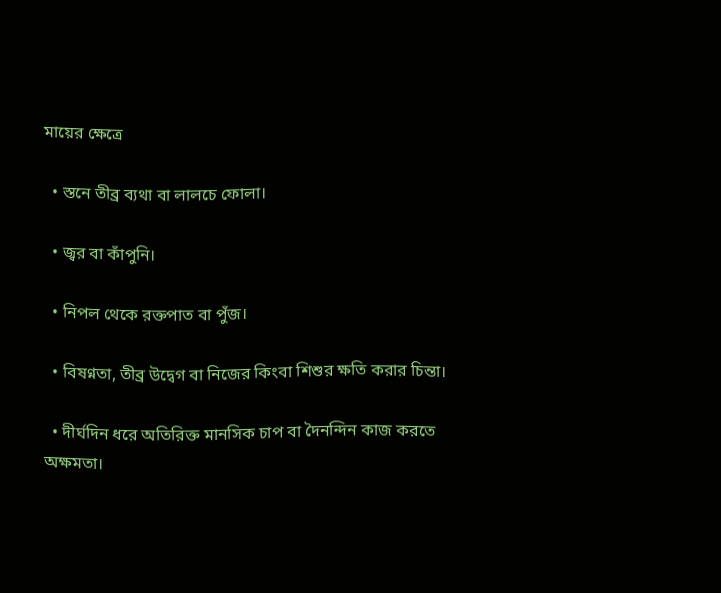মায়ের ক্ষেত্রে

  • স্তনে তীব্র ব্যথা বা লালচে ফোলা।

  • জ্বর বা কাঁপুনি।

  • নিপল থেকে রক্তপাত বা পুঁজ।

  • বিষণ্নতা, তীব্র উদ্বেগ বা নিজের কিংবা শিশুর ক্ষতি করার চিন্তা।

  • দীর্ঘদিন ধরে অতিরিক্ত মানসিক চাপ বা দৈনন্দিন কাজ করতে অক্ষমতা।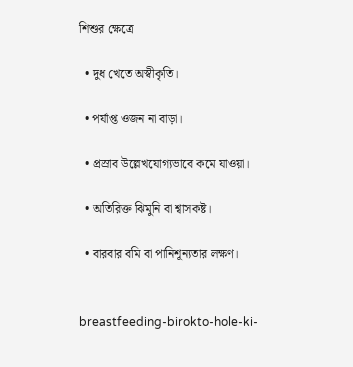শিশুর ক্ষেত্রে

  • দুধ খেতে অস্বীকৃতি।

  • পর্যাপ্ত ওজন না বাড়া।

  • প্রস্রাব উল্লেখযোগ্যভাবে কমে যাওয়া।

  • অতিরিক্ত ঝিমুনি বা শ্বাসকষ্ট।

  • বারবার বমি বা পানিশূন্যতার লক্ষণ।


breastfeeding-birokto-hole-ki-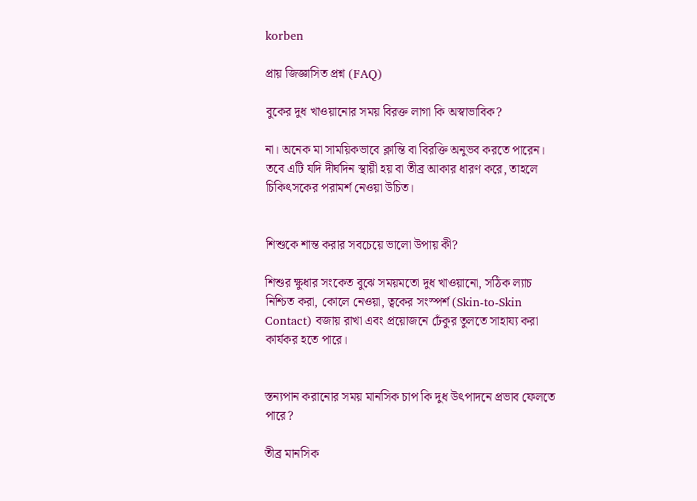korben

প্রায় জিজ্ঞাসিত প্রশ্ন (FAQ)

বুকের দুধ খাওয়ানোর সময় বিরক্ত লাগা কি অস্বাভাবিক?

না। অনেক মা সাময়িকভাবে ক্লান্তি বা বিরক্তি অনুভব করতে পারেন। তবে এটি যদি দীর্ঘদিন স্থায়ী হয় বা তীব্র আকার ধারণ করে, তাহলে চিকিৎসকের পরামর্শ নেওয়া উচিত।


শিশুকে শান্ত করার সবচেয়ে ভালো উপায় কী?

শিশুর ক্ষুধার সংকেত বুঝে সময়মতো দুধ খাওয়ানো, সঠিক ল্যাচ নিশ্চিত করা, কোলে নেওয়া, ত্বকের সংস্পর্শ (Skin-to-Skin Contact) বজায় রাখা এবং প্রয়োজনে ঢেঁকুর তুলতে সাহায্য করা কার্যকর হতে পারে।


স্তন্যপান করানোর সময় মানসিক চাপ কি দুধ উৎপাদনে প্রভাব ফেলতে পারে?

তীব্র মানসিক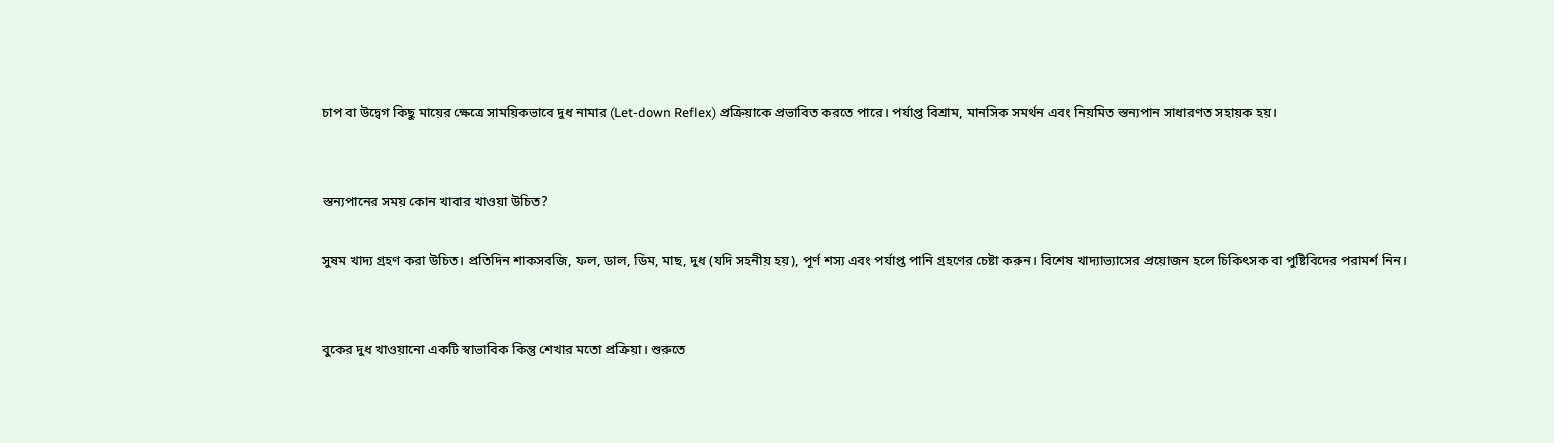চাপ বা উদ্বেগ কিছু মায়ের ক্ষেত্রে সাময়িকভাবে দুধ নামার (Let-down Reflex) প্রক্রিয়াকে প্রভাবিত করতে পারে। পর্যাপ্ত বিশ্রাম, মানসিক সমর্থন এবং নিয়মিত স্তন্যপান সাধারণত সহায়ক হয়।


স্তন্যপানের সময় কোন খাবার খাওয়া উচিত?

সুষম খাদ্য গ্রহণ করা উচিত। প্রতিদিন শাকসবজি, ফল, ডাল, ডিম, মাছ, দুধ (যদি সহনীয় হয়), পূর্ণ শস্য এবং পর্যাপ্ত পানি গ্রহণের চেষ্টা করুন। বিশেষ খাদ্যাভ্যাসের প্রয়োজন হলে চিকিৎসক বা পুষ্টিবিদের পরামর্শ নিন।


বুকের দুধ খাওয়ানো একটি স্বাভাবিক কিন্তু শেখার মতো প্রক্রিয়া। শুরুতে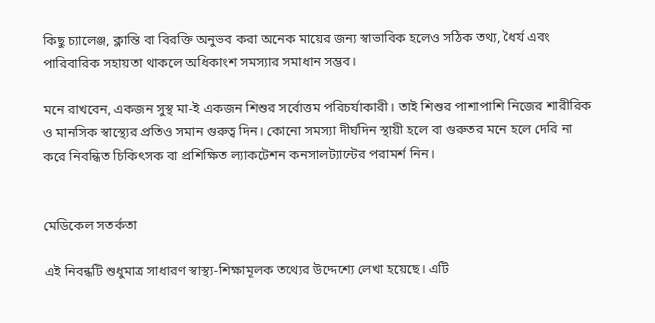কিছু চ্যালেঞ্জ, ক্লান্তি বা বিরক্তি অনুভব করা অনেক মায়ের জন্য স্বাভাবিক হলেও সঠিক তথ্য, ধৈর্য এবং পারিবারিক সহায়তা থাকলে অধিকাংশ সমস্যার সমাধান সম্ভব।

মনে রাখবেন, একজন সুস্থ মা-ই একজন শিশুর সর্বোত্তম পরিচর্যাকারী। তাই শিশুর পাশাপাশি নিজের শারীরিক ও মানসিক স্বাস্থ্যের প্রতিও সমান গুরুত্ব দিন। কোনো সমস্যা দীর্ঘদিন স্থায়ী হলে বা গুরুতর মনে হলে দেরি না করে নিবন্ধিত চিকিৎসক বা প্রশিক্ষিত ল্যাকটেশন কনসালট্যান্টের পরামর্শ নিন।


মেডিকেল সতর্কতা

এই নিবন্ধটি শুধুমাত্র সাধারণ স্বাস্থ্য-শিক্ষামূলক তথ্যের উদ্দেশ্যে লেখা হয়েছে। এটি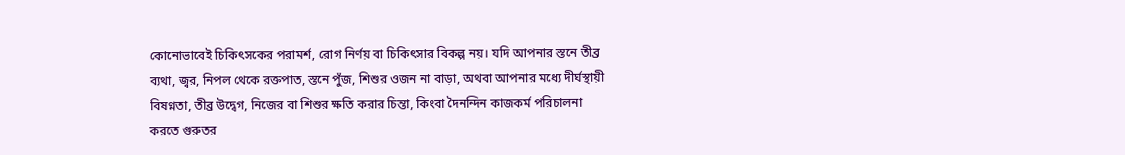কোনোভাবেই চিকিৎসকের পরামর্শ, রোগ নির্ণয় বা চিকিৎসার বিকল্প নয়। যদি আপনার স্তনে তীব্র ব্যথা, জ্বর, নিপল থেকে রক্তপাত, স্তনে পুঁজ, শিশুর ওজন না বাড়া, অথবা আপনার মধ্যে দীর্ঘস্থায়ী বিষণ্নতা, তীব্র উদ্বেগ, নিজের বা শিশুর ক্ষতি করার চিন্তা, কিংবা দৈনন্দিন কাজকর্ম পরিচালনা করতে গুরুতর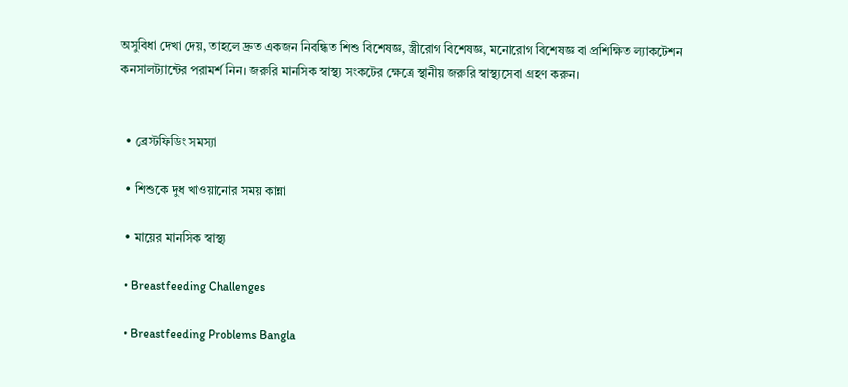অসুবিধা দেখা দেয়, তাহলে দ্রুত একজন নিবন্ধিত শিশু বিশেষজ্ঞ, স্ত্রীরোগ বিশেষজ্ঞ, মনোরোগ বিশেষজ্ঞ বা প্রশিক্ষিত ল্যাকটেশন কনসালট্যান্টের পরামর্শ নিন। জরুরি মানসিক স্বাস্থ্য সংকটের ক্ষেত্রে স্থানীয় জরুরি স্বাস্থ্যসেবা গ্রহণ করুন।


  • ব্রেস্টফিডিং সমস্যা

  • শিশুকে দুধ খাওয়ানোর সময় কান্না

  • মায়ের মানসিক স্বাস্থ্য

  • Breastfeeding Challenges

  • Breastfeeding Problems Bangla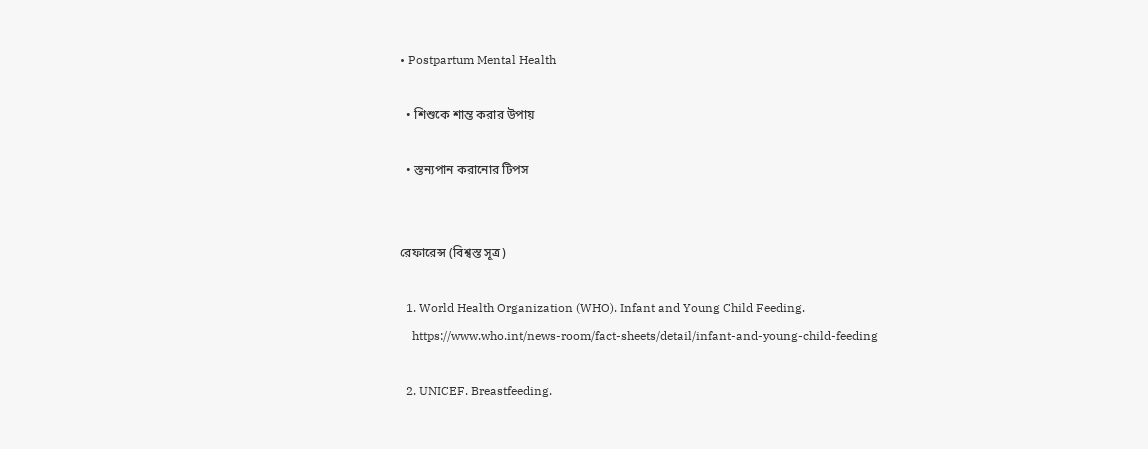• Postpartum Mental Health

  • শিশুকে শান্ত করার উপায়

  • স্তন্যপান করানোর টিপস


রেফারেন্স (বিশ্বস্ত সূত্র)

  1. World Health Organization (WHO). Infant and Young Child Feeding.
    https://www.who.int/news-room/fact-sheets/detail/infant-and-young-child-feeding

  2. UNICEF. Breastfeeding.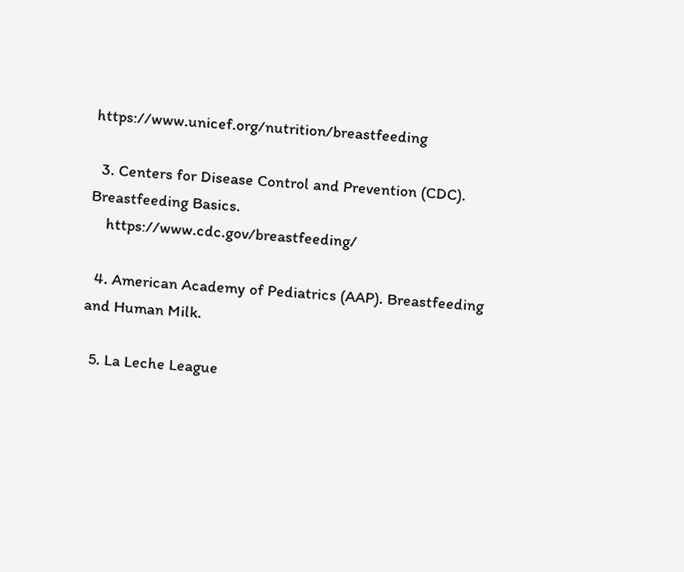https://www.unicef.org/nutrition/breastfeeding

  3. Centers for Disease Control and Prevention (CDC). Breastfeeding Basics.
    https://www.cdc.gov/breastfeeding/

  4. American Academy of Pediatrics (AAP). Breastfeeding and Human Milk.

  5. La Leche League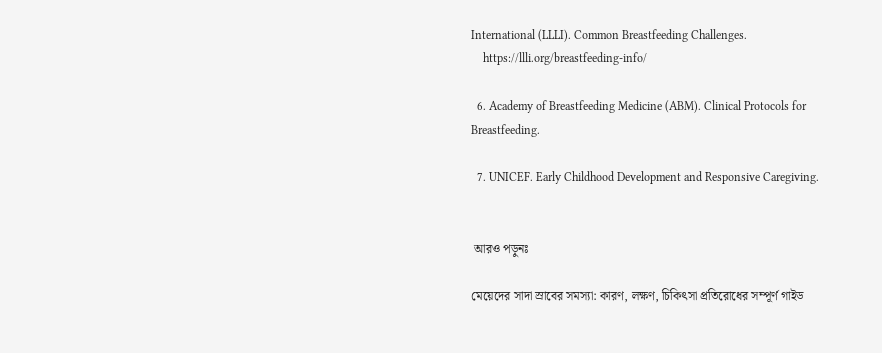International (LLLI). Common Breastfeeding Challenges.
    https://llli.org/breastfeeding-info/

  6. Academy of Breastfeeding Medicine (ABM). Clinical Protocols for Breastfeeding.

  7. UNICEF. Early Childhood Development and Responsive Caregiving.


 আরও পড়ুনঃ

মেয়েদের সাদা স্রাবের সমস্যা: কারণ, লক্ষণ, চিকিৎসা প্রতিরোধের সম্পূর্ণ গাইড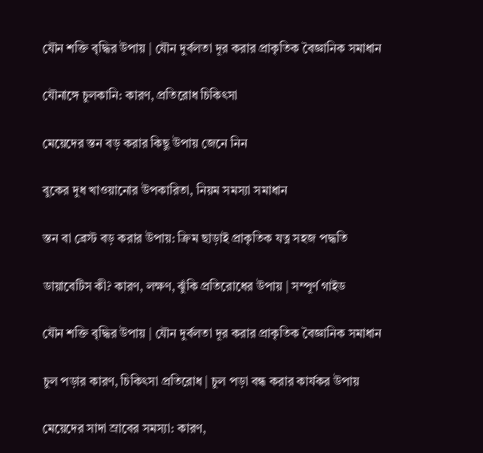যৌন শক্তি বৃদ্ধির উপায় | যৌন দুর্বলতা দূর করার প্রাকৃতিক বৈজ্ঞানিক সমাধান

যৌনাঙ্গে চুলকানি: কারণ, প্রতিরোধ চিকিৎসা

মেয়েদের স্তন বড় করার কিছু উপায় জেনে নিন

বুকের দুধ খাওয়ানোর উপকারিতা, নিয়ম সমস্যা সমাধান

স্তন বা ব্রেস্ট বড় করার উপায়: ক্রিম ছাড়াই প্রাকৃতিক যত্ন সহজ পদ্ধতি

ডায়াবেটিস কী? কারণ, লক্ষণ, ঝুঁকি প্রতিরোধের উপায় | সম্পূর্ণ গাইড

যৌন শক্তি বৃদ্ধির উপায় | যৌন দুর্বলতা দূর করার প্রাকৃতিক বৈজ্ঞানিক সমাধান

চুল পড়ার কারণ, চিকিৎসা প্রতিরোধ | চুল পড়া বন্ধ করার কার্যকর উপায়

মেয়েদের সাদা স্রাবের সমস্যা: কারণ,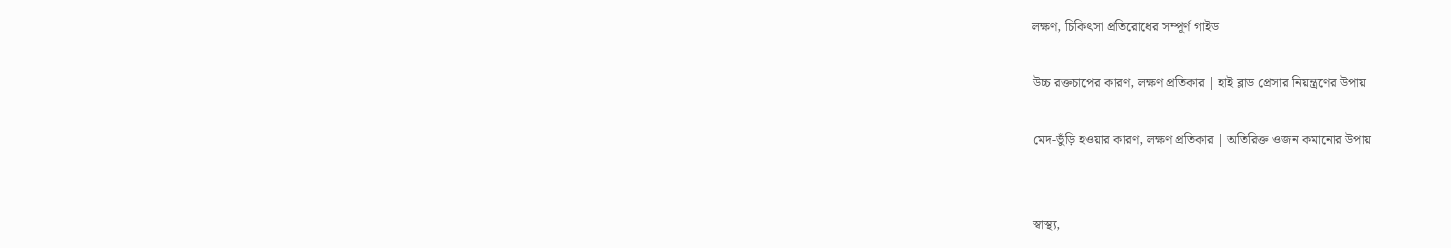লক্ষণ, চিকিৎসা প্রতিরোধের সম্পূর্ণ গাইড

উচ্চ রক্তচাপের কারণ, লক্ষণ প্রতিকার | হাই ব্লাড প্রেসার নিয়ন্ত্রণের উপায়

মেদ-ভুঁড়ি হওয়ার কারণ, লক্ষণ প্রতিকার | অতিরিক্ত ওজন কমানোর উপায়


স্বাস্থ্য,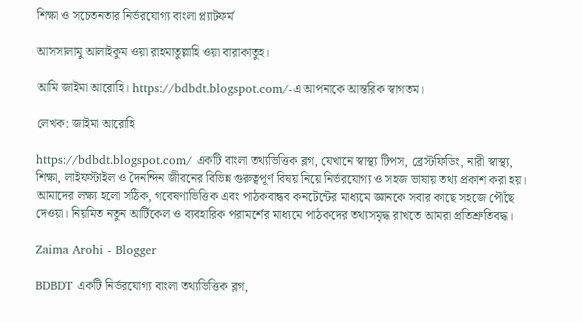শিক্ষা ও সচেতনতার নির্ভরযোগ্য বাংলা প্ল্যাটফর্ম

আসসালামু আলাইকুম ওয়া রাহমাতুল্লাহি ওয়া বারাকাতুহ।

আমি জাইমা আরোহি। https://bdbdt.blogspot.com/-এ আপনাকে আন্তরিক স্বাগতম।

লেখক: জাইমা আরোহি

https://bdbdt.blogspot.com/ একটি বাংলা তথ্যভিত্তিক ব্লগ, যেখানে স্বাস্থ্য টিপস, ব্রেস্টফিডিং, নারী স্বাস্থ্য, শিক্ষা, লাইফস্টাইল ও দৈনন্দিন জীবনের বিভিন্ন গুরুত্বপূর্ণ বিষয় নিয়ে নির্ভরযোগ্য ও সহজ ভাষায় তথ্য প্রকাশ করা হয়। আমাদের লক্ষ্য হলো সঠিক, গবেষণাভিত্তিক এবং পাঠকবান্ধব কনটেন্টের মাধ্যমে জ্ঞানকে সবার কাছে সহজে পৌঁছে দেওয়া। নিয়মিত নতুন আর্টিকেল ও ব্যবহারিক পরামর্শের মাধ্যমে পাঠকদের তথ্যসমৃদ্ধ রাখতে আমরা প্রতিশ্রুতিবদ্ধ।

Zaima Arohi - Blogger

BDBDT একটি নির্ভরযোগ্য বাংলা তথ্যভিত্তিক ব্লগ,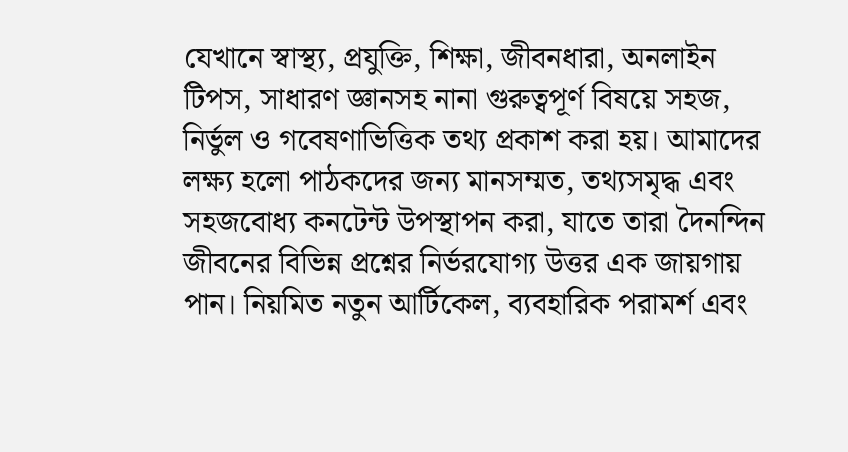যেখানে স্বাস্থ্য, প্রযুক্তি, শিক্ষা, জীবনধারা, অনলাইন টিপস, সাধারণ জ্ঞানসহ নানা গুরুত্বপূর্ণ বিষয়ে সহজ, নির্ভুল ও গবেষণাভিত্তিক তথ্য প্রকাশ করা হয়। আমাদের লক্ষ্য হলো পাঠকদের জন্য মানসম্মত, তথ্যসমৃদ্ধ এবং সহজবোধ্য কনটেন্ট উপস্থাপন করা, যাতে তারা দৈনন্দিন জীবনের বিভিন্ন প্রশ্নের নির্ভরযোগ্য উত্তর এক জায়গায় পান। নিয়মিত নতুন আর্টিকেল, ব্যবহারিক পরামর্শ এবং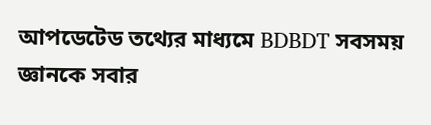আপডেটেড তথ্যের মাধ্যমে BDBDT সবসময় জ্ঞানকে সবার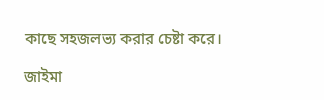কাছে সহজলভ্য করার চেষ্টা করে।

জাইমা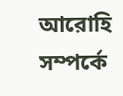আরোহি সম্পর্কে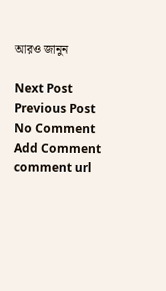আরও জানুন

Next Post Previous Post
No Comment
Add Comment
comment url